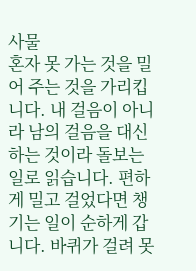사물
혼자 못 가는 것을 밀어 주는 것을 가리킵니다. 내 걸음이 아니라 남의 걸음을 대신하는 것이라 돌보는 일로 읽습니다. 편하게 밀고 걸었다면 챙기는 일이 순하게 갑니다. 바퀴가 걸려 못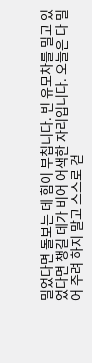밀었다면 돌보는 데 힘이 부칩니다. 빈 유모차를 밀고 있었다면 챙길 데가 비어 어색한 자리입니다. 오늘은 다 밀어 주려 하지 말고 스스로 걷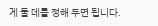게 둘 데를 정해 두면 됩니다.